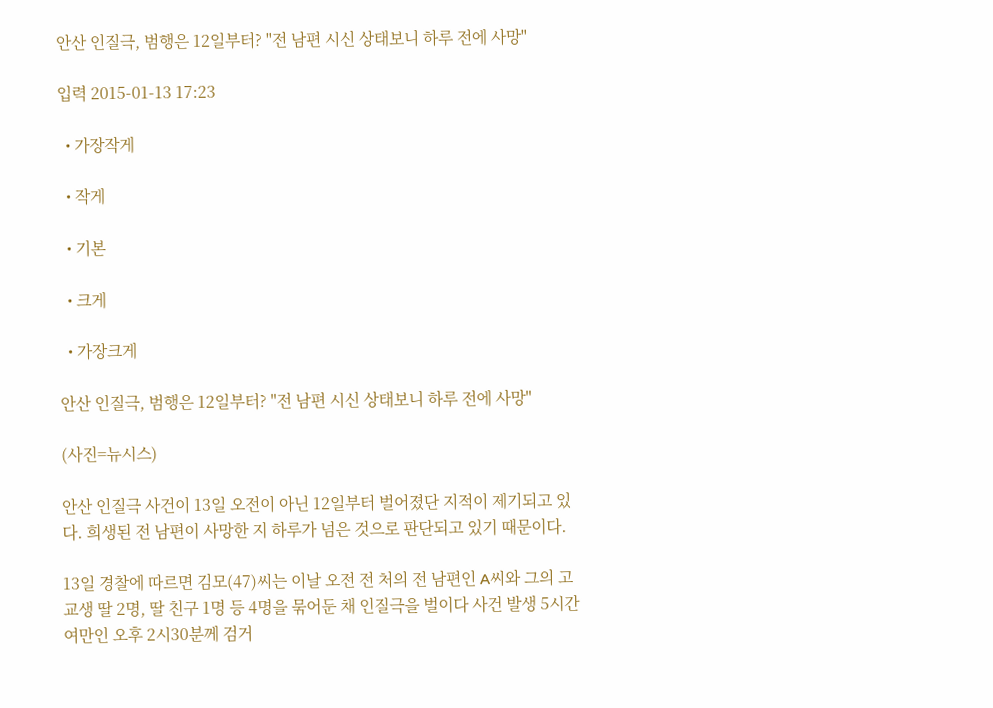안산 인질극, 범행은 12일부터? "전 남편 시신 상태보니 하루 전에 사망"

입력 2015-01-13 17:23

  • 가장작게

  • 작게

  • 기본

  • 크게

  • 가장크게

안산 인질극, 범행은 12일부터? "전 남편 시신 상태보니 하루 전에 사망"

(사진=뉴시스)

안산 인질극 사건이 13일 오전이 아닌 12일부터 벌어졌단 지적이 제기되고 있다. 희생된 전 남편이 사망한 지 하루가 넘은 것으로 판단되고 있기 때문이다.

13일 경찰에 따르면 김모(47)씨는 이날 오전 전 처의 전 남편인 A씨와 그의 고교생 딸 2명, 딸 친구 1명 등 4명을 묶어둔 채 인질극을 벌이다 사건 발생 5시간여만인 오후 2시30분께 검거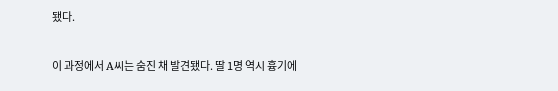됐다.

이 과정에서 A씨는 숨진 채 발견됐다. 딸 1명 역시 흉기에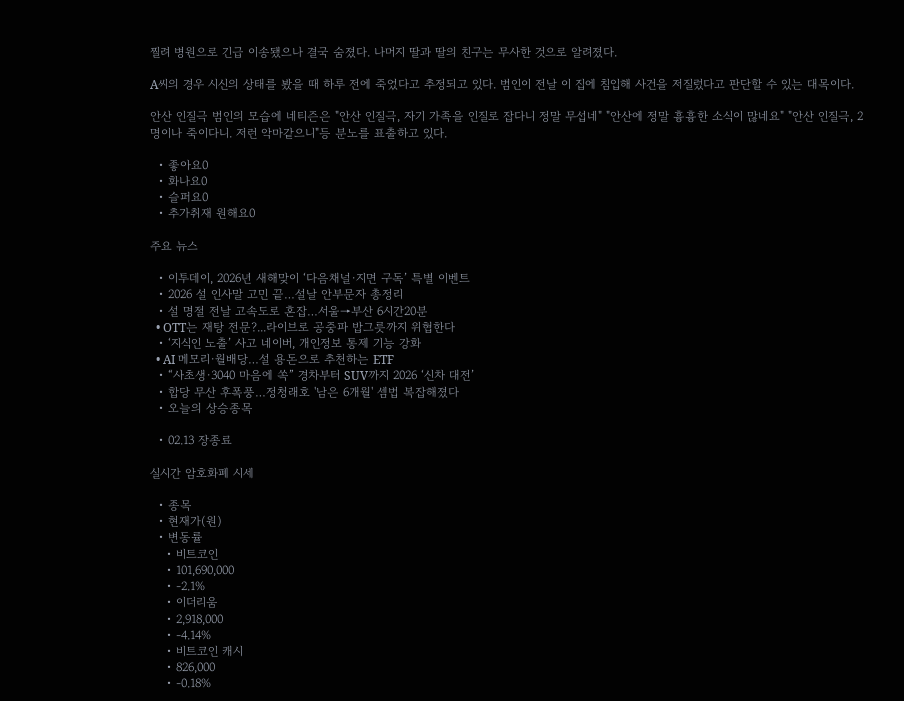찔려 병원으로 긴급 이송됐으나 결국 숨졌다. 나머지 딸과 딸의 친구는 무사한 것으로 알려졌다.

A씨의 경우 시신의 상태를 봤을 때 하루 전에 죽었다고 추정되고 있다. 범인이 전날 이 집에 침입해 사건을 저질렀다고 판단할 수 있는 대목이다.

안산 인질극 범인의 모습에 네티즌은 "안산 인질극, 자기 가족을 인질로 잡다니 정말 무섭네" "안산에 정말 흉흉한 소식이 많네요" "안산 인질극, 2명이나 죽이다니. 저런 악마같으니"등 분노를 표출하고 있다.

  • 좋아요0
  • 화나요0
  • 슬퍼요0
  • 추가취재 원해요0

주요 뉴스

  • 이투데이, 2026년 새해맞이 ‘다음채널·지면 구독’ 특별 이벤트
  • 2026 설 인사말 고민 끝…설날 안부문자 총정리
  • 설 명절 전날 고속도로 혼잡…서울→부산 6시간20분
  • OTT는 재탕 전문?...라이브로 공중파 밥그릇까지 위협한다
  • ‘지식인 노출’ 사고 네이버, 개인정보 통제 기능 강화
  • AI 메모리·월배당…설 용돈으로 추천하는 ETF
  • “사초생·3040 마음에 쏙” 경차부터 SUV까지 2026 ‘신차 대전’
  • 합당 무산 후폭풍…정청래호 '남은 6개월' 셈법 복잡해졌다
  • 오늘의 상승종목

  • 02.13 장종료

실시간 암호화폐 시세

  • 종목
  • 현재가(원)
  • 변동률
    • 비트코인
    • 101,690,000
    • -2.1%
    • 이더리움
    • 2,918,000
    • -4.14%
    • 비트코인 캐시
    • 826,000
    • -0.18%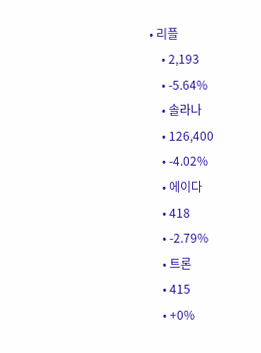• 리플
    • 2,193
    • -5.64%
    • 솔라나
    • 126,400
    • -4.02%
    • 에이다
    • 418
    • -2.79%
    • 트론
    • 415
    • +0%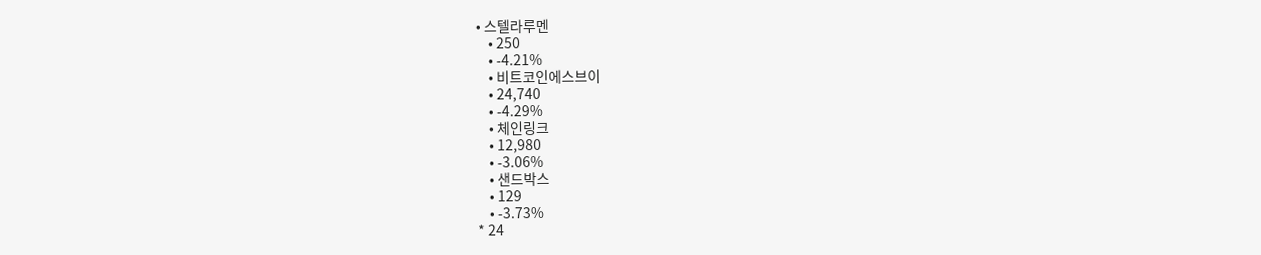• 스텔라루멘
    • 250
    • -4.21%
    • 비트코인에스브이
    • 24,740
    • -4.29%
    • 체인링크
    • 12,980
    • -3.06%
    • 샌드박스
    • 129
    • -3.73%
* 24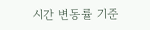시간 변동률 기준